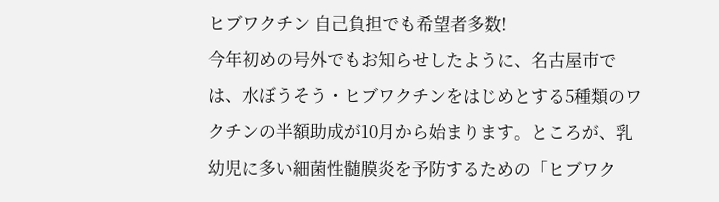ヒブワクチン 自己負担でも希望者多数!
今年初めの号外でもお知らせしたように、名古屋市では、水ぼうそう・ヒブワクチンをはじめとする5種類のワクチンの半額助成が10月から始まります。ところが、乳幼児に多い細菌性髄膜炎を予防するための「ヒブワク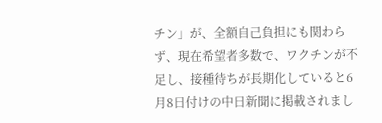チン」が、全額自己負担にも関わらず、現在希望者多数で、ワクチンが不足し、接種待ちが長期化していると6月8日付けの中日新聞に掲載されまし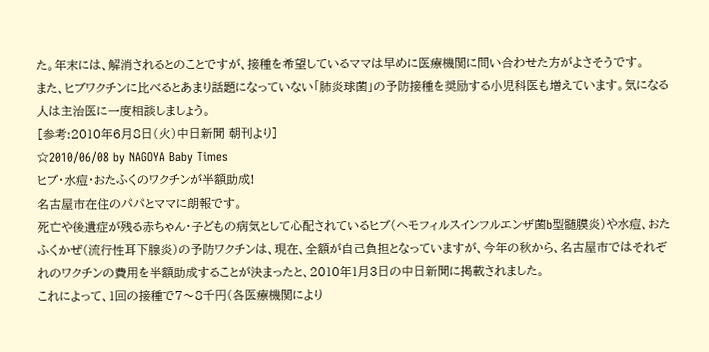た。年末には、解消されるとのことですが、接種を希望しているママは早めに医療機関に問い合わせた方がよさそうです。
また、ヒブワクチンに比べるとあまり話題になっていない「肺炎球菌」の予防接種を奨励する小児科医も増えています。気になる人は主治医に一度相談しましょう。
[参考:2010年6月8日(火)中日新聞 朝刊より]
☆2010/06/08 by NAGOYA Baby Times
ヒブ・水痘・おたふくのワクチンが半額助成!
名古屋市在住のパパとママに朗報です。
死亡や後遺症が残る赤ちゃん・子どもの病気として心配されているヒブ(ヘモフィルスインフルエンザ菌b型髄膜炎)や水痘、おたふくかぜ(流行性耳下腺炎)の予防ワクチンは、現在、全額が自己負担となっていますが、今年の秋から、名古屋市ではそれぞれのワクチンの費用を半額助成することが決まったと、2010年1月3日の中日新聞に掲載されました。
これによって、1回の接種で7〜8千円(各医療機関により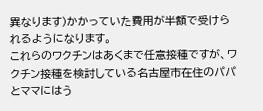異なります)かかっていた費用が半額で受けられるようになります。
これらのワクチンはあくまで任意接種ですが、ワクチン接種を検討している名古屋市在住のパパとママにはう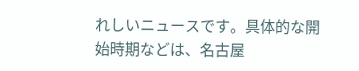れしいニュースです。具体的な開始時期などは、名古屋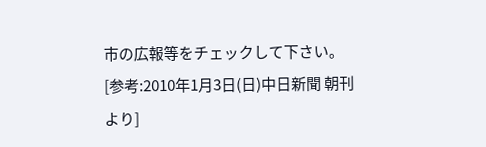市の広報等をチェックして下さい。
[参考:2010年1月3日(日)中日新聞 朝刊より]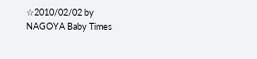☆2010/02/02 by NAGOYA Baby Times